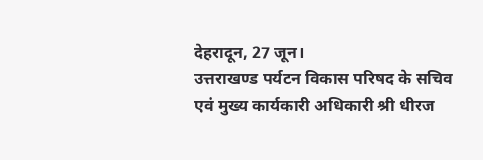देहरादून, 27 जून।
उत्तराखण्ड पर्यटन विकास परिषद के सचिव एवं मुख्य कार्यकारी अधिकारी श्री धीरज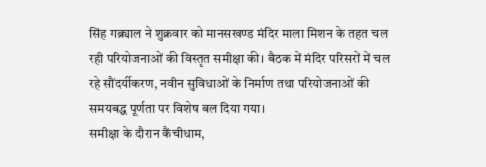सिंह गब्र्याल ने शुक्रवार को मानसखण्ड मंदिर माला मिशन के तहत चल रही परियोजनाओं की विस्तृत समीक्षा की। बैठक में मंदिर परिसरों में चल रहे सौंदर्यीकरण, नवीन सुविधाओं के निर्माण तथा परियोजनाओं की समयबद्ध पूर्णता पर विशेष बल दिया गया।
समीक्षा के दौरान कैंचीधाम,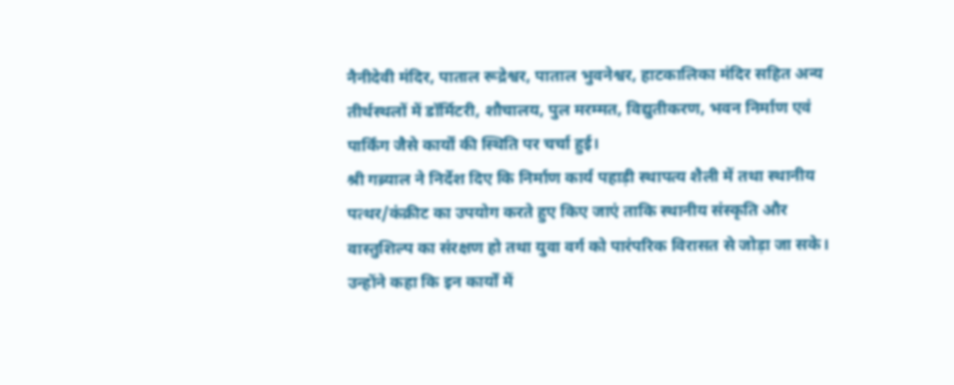नैनीदेवी मंदिर, पाताल रूद्रेश्वर, पाताल भुवनेश्वर, हाटकालिका मंदिर सहित अन्य तीर्थस्थलों में डॉर्मिटरी, शौचालय, पुल मरम्मत, विद्युतीकरण, भवन निर्माण एवं पार्किंग जैसे कार्यों की स्थिति पर चर्चा हुई।
श्री गब्र्याल ने निर्देश दिए कि निर्माण कार्य पहाड़ी स्थापत्य शैली में तथा स्थानीय पत्थर/कंक्रीट का उपयोग करते हुए किए जाएं ताकि स्थानीय संस्कृति और वास्तुशिल्प का संरक्षण हो तथा युवा वर्ग को पारंपरिक विरासत से जोड़ा जा सके।
उन्होंने कहा कि इन कार्यों में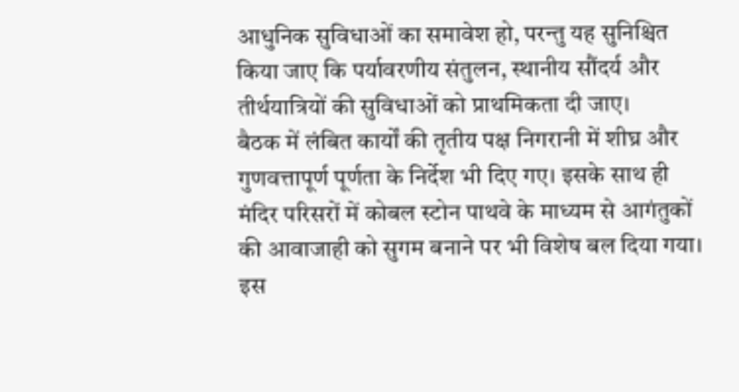आधुनिक सुविधाओं का समावेश हो, परन्तु यह सुनिश्चित किया जाए कि पर्यावरणीय संतुलन, स्थानीय सौंदर्य और तीर्थयात्रियों की सुविधाओं को प्राथमिकता दी जाए।
बैठक में लंबित कार्यों की तृतीय पक्ष निगरानी में शीघ्र और गुणवत्तापूर्ण पूर्णता के निर्देश भी दिए गए। इसके साथ ही मंदिर परिसरों में कोबल स्टोन पाथवे के माध्यम से आगंतुकों की आवाजाही को सुगम बनाने पर भी विशेष बल दिया गया।
इस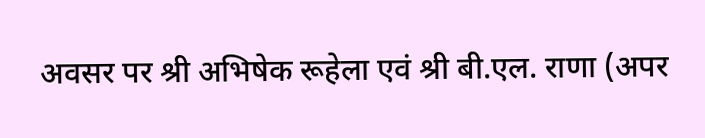अवसर पर श्री अभिषेक रूहेला एवं श्री बी.एल. राणा (अपर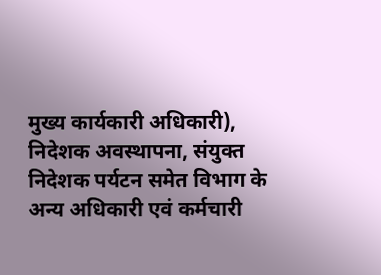मुख्य कार्यकारी अधिकारी), निदेशक अवस्थापना, संयुक्त निदेशक पर्यटन समेत विभाग के अन्य अधिकारी एवं कर्मचारी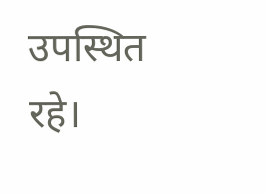उपस्थित रहे।